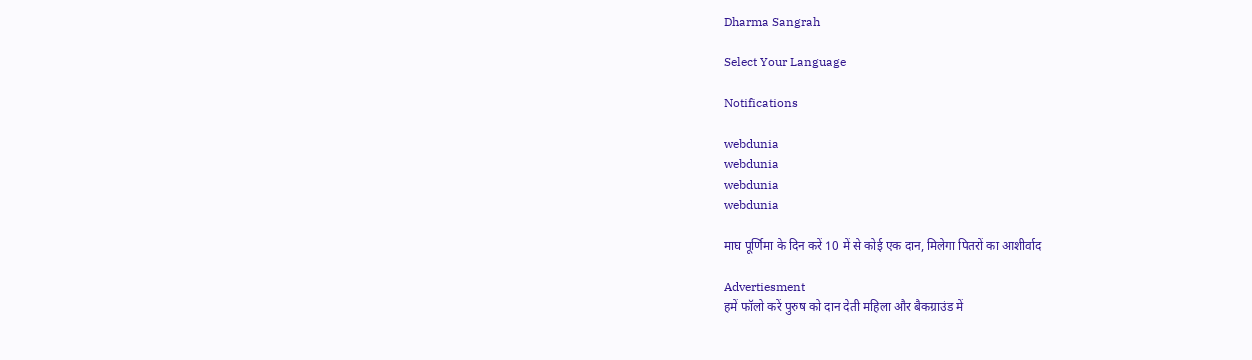Dharma Sangrah

Select Your Language

Notifications

webdunia
webdunia
webdunia
webdunia

माघ पूर्णिमा के दिन करें 10 में से कोई एक दान, मिलेगा पितरों का आशीर्वाद

Advertiesment
हमें फॉलो करें पुरुष को दान देती महिला और बैकग्राउंड में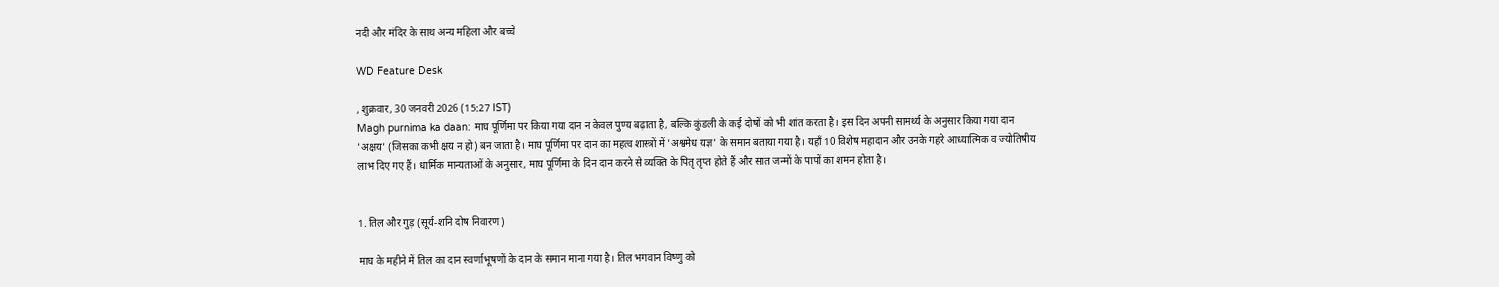नदी और मंदिर के साथ अन्य महिला और बच्चे

WD Feature Desk

, शुक्रवार, 30 जनवरी 2026 (15:27 IST)
Magh purnima ka daan: माघ पूर्णिमा पर किया गया दान न केवल पुण्य बढ़ाता है, बल्कि कुंडली के कई दोषों को भी शांत करता है। इस दिन अपनी सामर्थ्य के अनुसार किया गया दान 'अक्षय' (जिसका कभी क्षय न हो) बन जाता है। माघ पूर्णिमा पर दान का महत्व शास्त्रों में 'अश्वमेध यज्ञ' के समान बताया गया है। यहाँ 10 विशेष महादान और उनके गहरे आध्यात्मिक व ज्योतिषीय लाभ दिए गए हैं। धार्मिक मान्यताओं के अनुसार, माघ पूर्णिमा के दिन दान करने से व्यक्ति के पितृ तृप्त होते हैं और सात जन्मों के पापों का शमन होता है।


1. तिल और गुड़ (सूर्य-शनि दोष निवारण)

माघ के महीने में तिल का दान स्वर्णाभूषणों के दान के समान माना गया है। तिल भगवान विष्णु को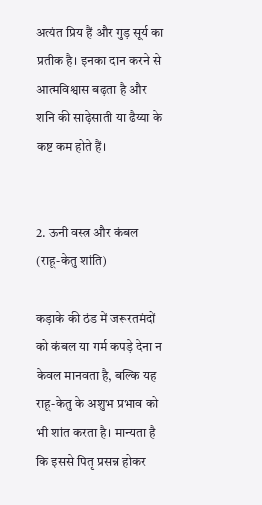अत्यंत प्रिय हैं और गुड़ सूर्य का प्रतीक है। इनका दान करने से आत्मविश्वास बढ़ता है और शनि की साढ़ेसाती या ढैय्या के कष्ट कम होते हैं।


2. ऊनी वस्त्र और कंबल (राहू-केतु शांति)

कड़ाके की ठंड में जरूरतमंदों को कंबल या गर्म कपड़े देना न केवल मानवता है, बल्कि यह राहू-केतु के अशुभ प्रभाव को भी शांत करता है। मान्यता है कि इससे पितृ प्रसन्न होकर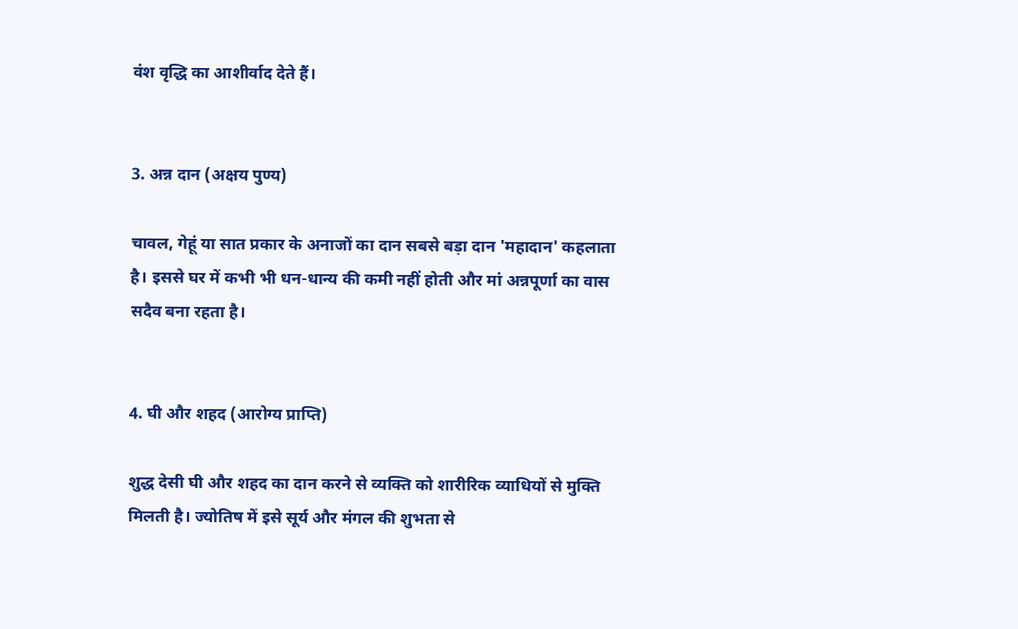वंश वृद्धि का आशीर्वाद देते हैं।


3. अन्न दान (अक्षय पुण्य)

चावल, गेहूं या सात प्रकार के अनाजों का दान सबसे बड़ा दान 'महादान' कहलाता है। इससे घर में कभी भी धन-धान्य की कमी नहीं होती और मां अन्नपूर्णा का वास सदैव बना रहता है।


4. घी और शहद (आरोग्य प्राप्ति)

शुद्ध देसी घी और शहद का दान करने से व्यक्ति को शारीरिक व्याधियों से मुक्ति मिलती है। ज्योतिष में इसे सूर्य और मंगल की शुभता से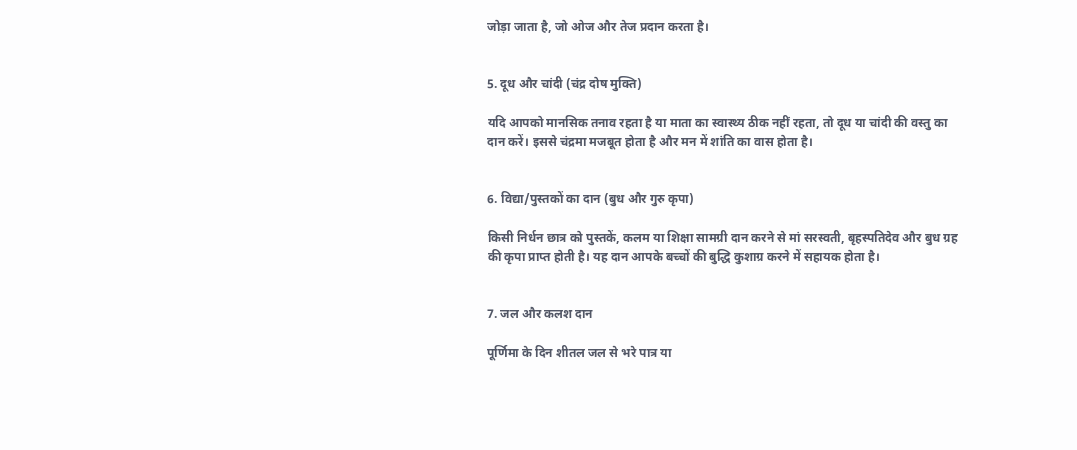जोड़ा जाता है, जो ओज और तेज प्रदान करता है।


5. दूध और चांदी (चंद्र दोष मुक्ति)

यदि आपको मानसिक तनाव रहता है या माता का स्वास्थ्य ठीक नहीं रहता, तो दूध या चांदी की वस्तु का दान करें। इससे चंद्रमा मजबूत होता है और मन में शांति का वास होता है।


6. विद्या/पुस्तकों का दान (बुध और गुरु कृपा)

किसी निर्धन छात्र को पुस्तकें, कलम या शिक्षा सामग्री दान करने से मां सरस्वती, बृहस्पतिदेव और बुध ग्रह की कृपा प्राप्त होती है। यह दान आपके बच्चों की बुद्धि कुशाग्र करने में सहायक होता है।


7. जल और कलश दान

पूर्णिमा के दिन शीतल जल से भरे पात्र या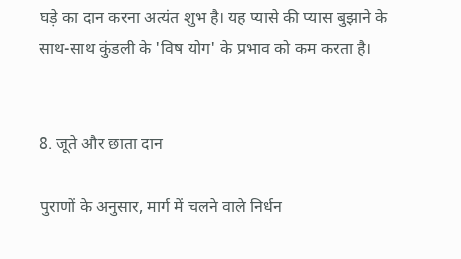घड़े का दान करना अत्यंत शुभ है। यह प्यासे की प्यास बुझाने के साथ-साथ कुंडली के 'विष योग' के प्रभाव को कम करता है।


8. जूते और छाता दान

पुराणों के अनुसार, मार्ग में चलने वाले निर्धन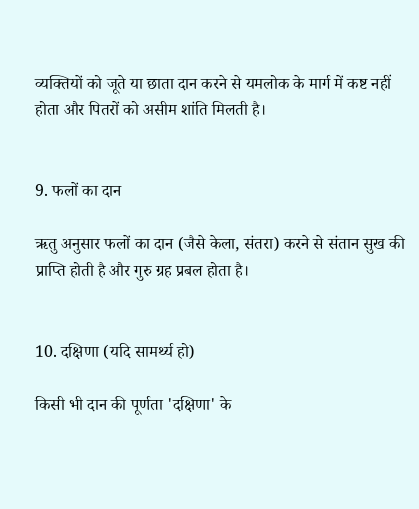व्यक्तियों को जूते या छाता दान करने से यमलोक के मार्ग में कष्ट नहीं होता और पितरों को असीम शांति मिलती है।


9. फलों का दान

ऋतु अनुसार फलों का दान (जैसे केला, संतरा) करने से संतान सुख की प्राप्ति होती है और गुरु ग्रह प्रबल होता है।


10. दक्षिणा (यदि सामर्थ्य हो)

किसी भी दान की पूर्णता 'दक्षिणा' के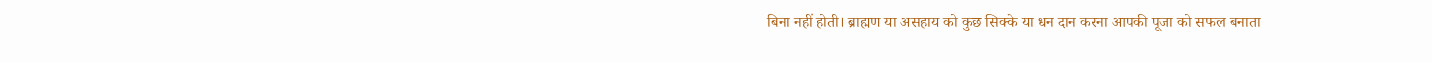बिना नहीं होती। ब्राह्मण या असहाय को कुछ सिक्के या धन दान करना आपकी पूजा को सफल बनाता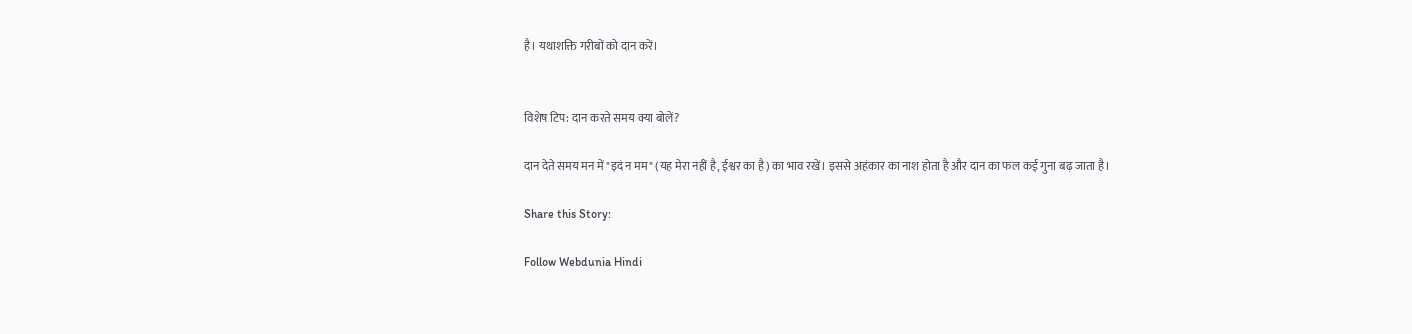है। यथाशक्ति गरीबों को दान करें।


विशेष टिप: दान करते समय क्या बोलें?

दान देते समय मन में "इदं न मम" (यह मेरा नहीं है, ईश्वर का है) का भाव रखें। इससे अहंकार का नाश होता है और दान का फल कई गुना बढ़ जाता है।

Share this Story:

Follow Webdunia Hindi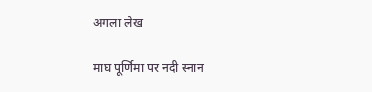अगला लेख

माघ पूर्णिमा पर नदी स्नान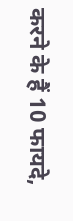करने के हैं 10 फायदे,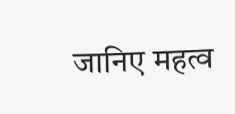जानिए महत्व